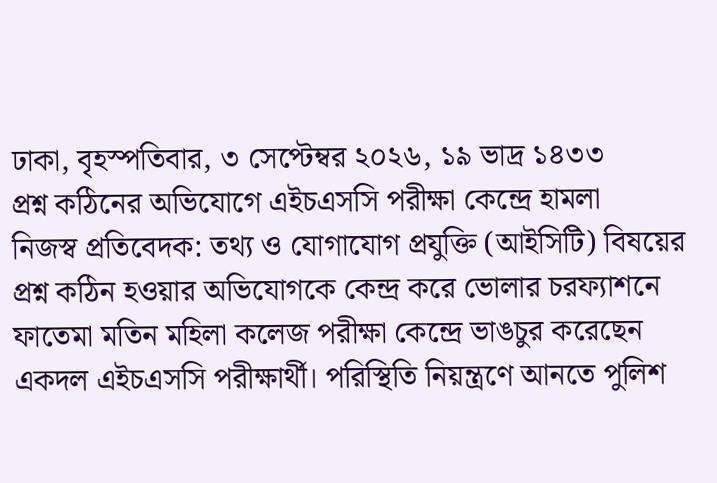ঢাকা, বৃহস্পতিবার, ৩ সেপ্টেম্বর ২০২৬, ১৯ ভাদ্র ১৪৩৩
প্রশ্ন কঠিনের অভিযোগে এইচএসসি পরীক্ষা কেন্দ্রে হামলা
নিজস্ব প্রতিবেদক: তথ্য ও যোগাযোগ প্রযুক্তি (আইসিটি) বিষয়ের প্রশ্ন কঠিন হওয়ার অভিযোগকে কেন্দ্র করে ভোলার চরফ্যাশনে ফাতেমা মতিন মহিলা কলেজ পরীক্ষা কেন্দ্রে ভাঙচুর করেছেন একদল এইচএসসি পরীক্ষার্থী। পরিস্থিতি নিয়ন্ত্রণে আনতে পুলিশ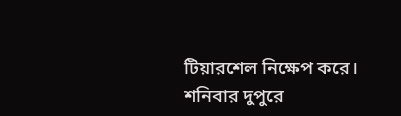টিয়ারশেল নিক্ষেপ করে।
শনিবার দুপুরে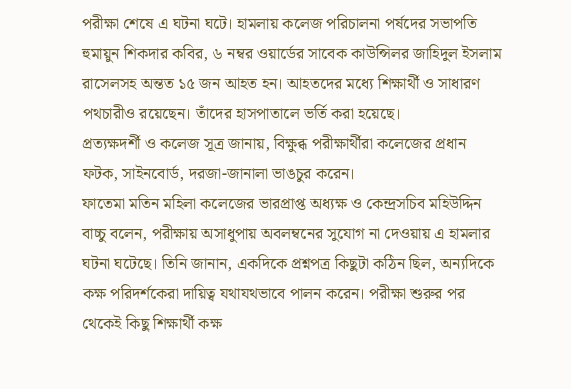পরীক্ষা শেষে এ ঘটনা ঘটে। হামলায় কলেজ পরিচালনা পর্ষদের সভাপতি হুমায়ুন শিকদার কবির, ৬ নম্বর ওয়ার্ডের সাবেক কাউন্সিলর জাহিদুল ইসলাম রাসেলসহ অন্তত ১৫ জন আহত হন। আহতদের মধ্যে শিক্ষার্থী ও সাধারণ পথচারীও রয়েছেন। তাঁদের হাসপাতালে ভর্তি করা হয়েছে।
প্রত্যক্ষদর্শী ও কলেজ সূত্র জানায়, বিক্ষুব্ধ পরীক্ষার্থীরা কলেজের প্রধান ফটক, সাইনবোর্ড, দরজা-জানালা ভাঙচুর করেন।
ফাতেমা মতিন মহিলা কলেজের ভারপ্রাপ্ত অধ্যক্ষ ও কেন্দ্রসচিব মহিউদ্দিন বাচ্চু বলেন, পরীক্ষায় অসাধুপায় অবলম্বনের সুযোগ না দেওয়ায় এ হামলার ঘটনা ঘটেছে। তিনি জানান, একদিকে প্রশ্নপত্র কিছুটা কঠিন ছিল, অন্যদিকে কক্ষ পরিদর্শকেরা দায়িত্ব যথাযথভাবে পালন করেন। পরীক্ষা শুরুর পর থেকেই কিছু শিক্ষার্থী কক্ষ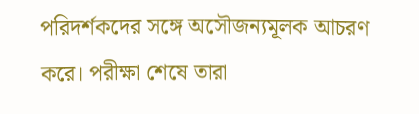পরিদর্শকদের সঙ্গে অসৌজন্যমূলক আচরণ করে। পরীক্ষা শেষে তারা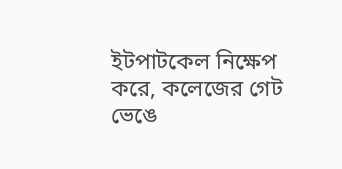ইটপাটকেল নিক্ষেপ করে, কলেজের গেট ভেঙে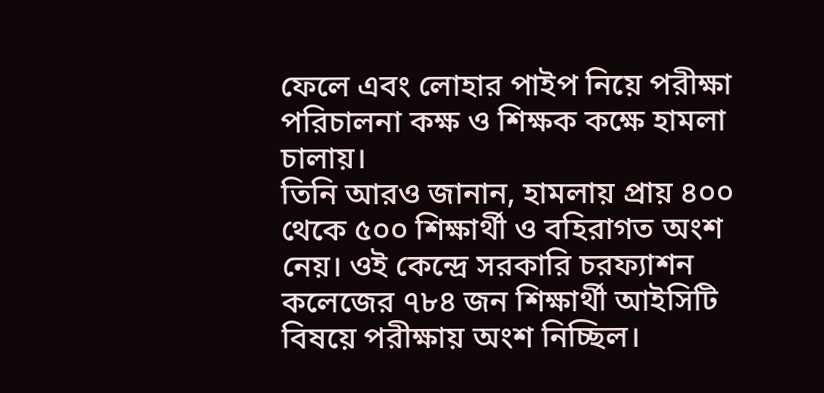ফেলে এবং লোহার পাইপ নিয়ে পরীক্ষা পরিচালনা কক্ষ ও শিক্ষক কক্ষে হামলা চালায়।
তিনি আরও জানান, হামলায় প্রায় ৪০০ থেকে ৫০০ শিক্ষার্থী ও বহিরাগত অংশ নেয়। ওই কেন্দ্রে সরকারি চরফ্যাশন কলেজের ৭৮৪ জন শিক্ষার্থী আইসিটি বিষয়ে পরীক্ষায় অংশ নিচ্ছিল।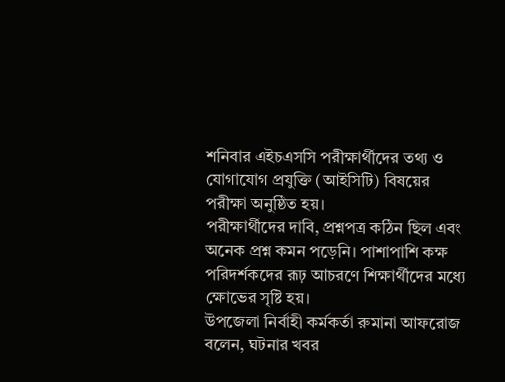শনিবার এইচএসসি পরীক্ষার্থীদের তথ্য ও যোগাযোগ প্রযুক্তি (আইসিটি) বিষয়ের পরীক্ষা অনুষ্ঠিত হয়।
পরীক্ষার্থীদের দাবি, প্রশ্নপত্র কঠিন ছিল এবং অনেক প্রশ্ন কমন পড়েনি। পাশাপাশি কক্ষ পরিদর্শকদের রূঢ় আচরণে শিক্ষার্থীদের মধ্যে ক্ষোভের সৃষ্টি হয়।
উপজেলা নির্বাহী কর্মকর্তা রুমানা আফরোজ বলেন, ঘটনার খবর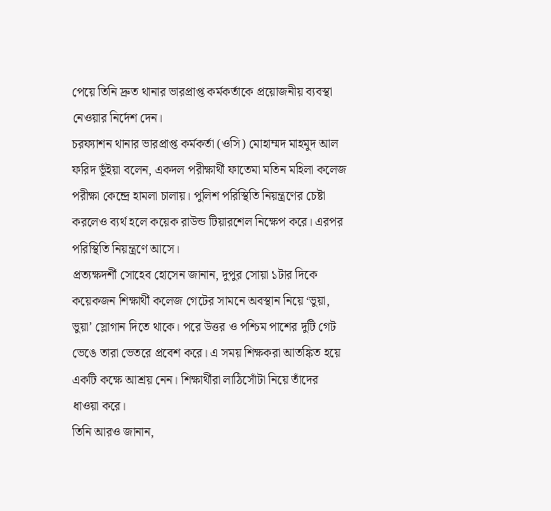পেয়ে তিনি দ্রুত থানার ভারপ্রাপ্ত কর্মকর্তাকে প্রয়োজনীয় ব্যবস্থা নেওয়ার নির্দেশ দেন।
চরফ্যাশন থানার ভারপ্রাপ্ত কর্মকর্তা (ওসি) মোহাম্মদ মাহমুদ আল ফরিদ ভূঁইয়া বলেন, একদল পরীক্ষার্থী ফাতেমা মতিন মহিলা কলেজ পরীক্ষা কেন্দ্রে হামলা চালায়। পুলিশ পরিস্থিতি নিয়ন্ত্রণের চেষ্টা করলেও ব্যর্থ হলে কয়েক রাউন্ড টিয়ারশেল নিক্ষেপ করে। এরপর পরিস্থিতি নিয়ন্ত্রণে আসে।
প্রত্যক্ষদর্শী সোহেব হোসেন জানান, দুপুর সোয়া ১টার দিকে কয়েকজন শিক্ষার্থী কলেজ গেটের সামনে অবস্থান নিয়ে ‘ভুয়া, ভুয়া’ স্লোগান দিতে থাকে। পরে উত্তর ও পশ্চিম পাশের দুটি গেট ভেঙে তারা ভেতরে প্রবেশ করে। এ সময় শিক্ষকরা আতঙ্কিত হয়ে একটি কক্ষে আশ্রয় নেন। শিক্ষার্থীরা লাঠিসোঁটা নিয়ে তাঁদের ধাওয়া করে।
তিনি আরও জানান,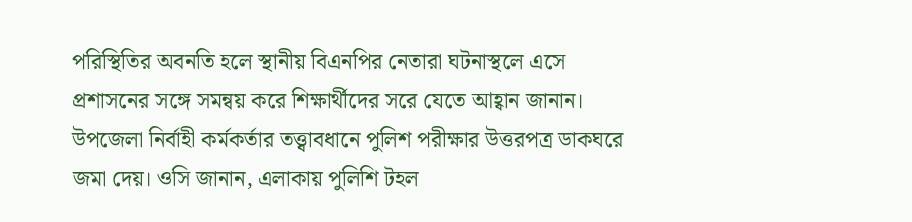পরিস্থিতির অবনতি হলে স্থানীয় বিএনপির নেতারা ঘটনাস্থলে এসে প্রশাসনের সঙ্গে সমন্বয় করে শিক্ষার্থীদের সরে যেতে আহ্বান জানান।
উপজেলা নির্বাহী কর্মকর্তার তত্ত্বাবধানে পুলিশ পরীক্ষার উত্তরপত্র ডাকঘরে জমা দেয়। ওসি জানান, এলাকায় পুলিশি টহল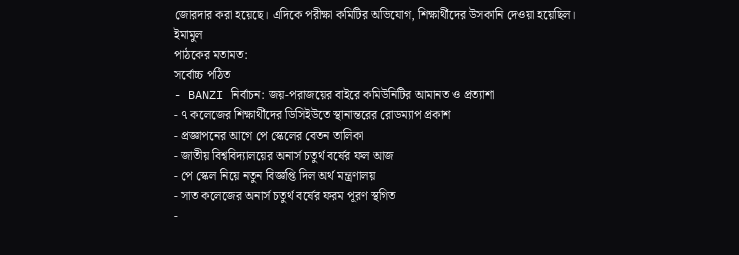জোরদার করা হয়েছে। এদিকে পরীক্ষা কমিটির অভিযোগ, শিক্ষার্থীদের উসকানি দেওয়া হয়েছিল।
ইমামুল
পাঠকের মতামত:
সর্বোচ্চ পঠিত
- BANZI নির্বাচন: জয়-পরাজয়ের বাইরে কমিউনিটির আমানত ও প্রত্যাশা
- ৭ কলেজের শিক্ষার্থীদের ডিসিইউতে স্থানান্তরের রোডম্যাপ প্রকাশ
- প্রজ্ঞাপনের আগে পে স্কেলের বেতন তালিকা
- জাতীয় বিশ্ববিদ্যালয়ের অনার্স চতুর্থ বর্ষের ফল আজ
- পে স্কেল নিয়ে নতুন বিজ্ঞপ্তি দিল অর্থ মন্ত্রণালয়
- সাত কলেজের অনার্স চতুর্থ বর্ষের ফরম পূরণ স্থগিত
-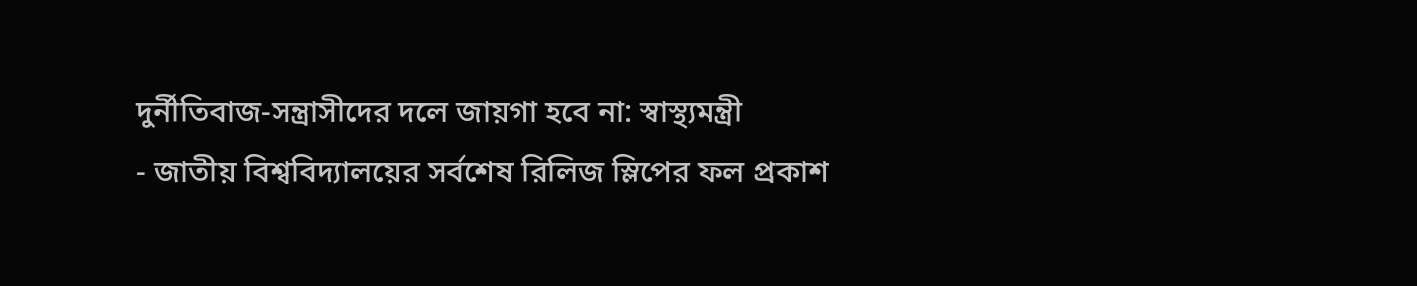দুর্নীতিবাজ-সন্ত্রাসীদের দলে জায়গা হবে না: স্বাস্থ্যমন্ত্রী
- জাতীয় বিশ্ববিদ্যালয়ের সর্বশেষ রিলিজ স্লিপের ফল প্রকাশ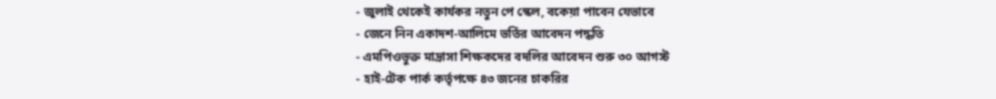- জুলাই থেকেই কার্যকর নতুন পে স্কেল, বকেয়া পাবেন যেভাবে
- জেনে নিন একাদশ-আলিমে ভর্তির আবেদন পদ্ধতি
- এমপিওভুক্ত মাদ্রাসা শিক্ষকদের বদলির আবেদন শুরু ৩০ আগস্ট
- হাই-টেক পার্ক কর্তৃপক্ষে ৪৩ জনের চাকরির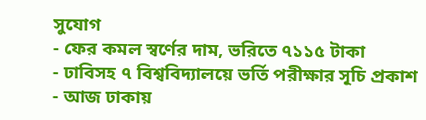সুযোগ
- ফের কমল স্বর্ণের দাম, ভরিতে ৭১১৫ টাকা
- ঢাবিসহ ৭ বিশ্ববিদ্যালয়ে ভর্তি পরীক্ষার সূচি প্রকাশ
- আজ ঢাকায়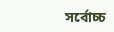সর্বোচ্চ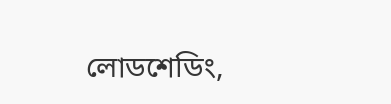লোডশেডিং,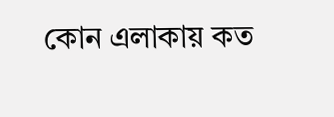কোন এলাকায় কত